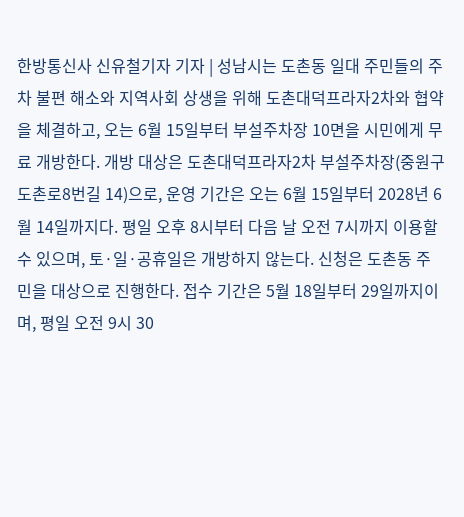한방통신사 신유철기자 기자 | 성남시는 도촌동 일대 주민들의 주차 불편 해소와 지역사회 상생을 위해 도촌대덕프라자2차와 협약을 체결하고, 오는 6월 15일부터 부설주차장 10면을 시민에게 무료 개방한다. 개방 대상은 도촌대덕프라자2차 부설주차장(중원구 도촌로8번길 14)으로, 운영 기간은 오는 6월 15일부터 2028년 6월 14일까지다. 평일 오후 8시부터 다음 날 오전 7시까지 이용할 수 있으며, 토·일·공휴일은 개방하지 않는다. 신청은 도촌동 주민을 대상으로 진행한다. 접수 기간은 5월 18일부터 29일까지이며, 평일 오전 9시 30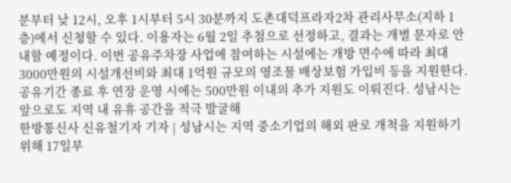분부터 낮 12시, 오후 1시부터 5시 30분까지 도촌대덕프라자2차 관리사무소(지하 1층)에서 신청할 수 있다. 이용자는 6월 2일 추첨으로 선정하고, 결과는 개별 문자로 안내할 예정이다. 이번 공유주차장 사업에 참여하는 시설에는 개방 면수에 따라 최대 3000만원의 시설개선비와 최대 1억원 규모의 영조물 배상보험 가입비 등을 지원한다. 공유기간 종료 후 연장 운영 시에는 500만원 이내의 추가 지원도 이뤄진다. 성남시는 앞으로도 지역 내 유휴 공간을 적극 발굴해
한방통신사 신유철기자 기자 | 성남시는 지역 중소기업의 해외 판로 개척을 지원하기 위해 17일부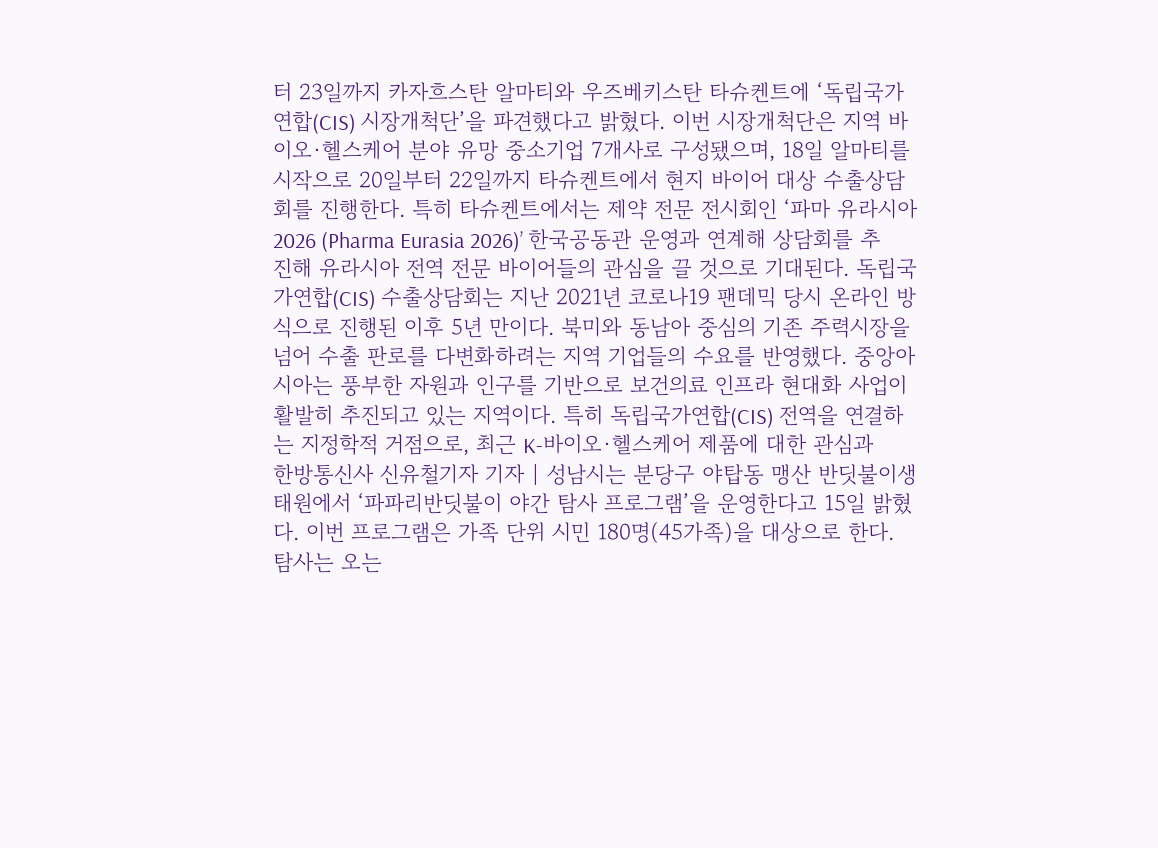터 23일까지 카자흐스탄 알마티와 우즈베키스탄 타슈켄트에 ‘독립국가연합(CIS) 시장개척단’을 파견했다고 밝혔다. 이번 시장개척단은 지역 바이오·헬스케어 분야 유망 중소기업 7개사로 구성됐으며, 18일 알마티를 시작으로 20일부터 22일까지 타슈켄트에서 현지 바이어 대상 수출상담회를 진행한다. 특히 타슈켄트에서는 제약 전문 전시회인 ‘파마 유라시아 2026 (Pharma Eurasia 2026)’ 한국공동관 운영과 연계해 상담회를 추진해 유라시아 전역 전문 바이어들의 관심을 끌 것으로 기대된다. 독립국가연합(CIS) 수출상담회는 지난 2021년 코로나19 팬데믹 당시 온라인 방식으로 진행된 이후 5년 만이다. 북미와 동남아 중심의 기존 주력시장을 넘어 수출 판로를 다변화하려는 지역 기업들의 수요를 반영했다. 중앙아시아는 풍부한 자원과 인구를 기반으로 보건의료 인프라 현대화 사업이 활발히 추진되고 있는 지역이다. 특히 독립국가연합(CIS) 전역을 연결하는 지정학적 거점으로, 최근 K-바이오·헬스케어 제품에 대한 관심과
한방통신사 신유철기자 기자 | 성남시는 분당구 야탑동 맹산 반딧불이생태원에서 ‘파파리반딧불이 야간 탐사 프로그램’을 운영한다고 15일 밝혔다. 이번 프로그램은 가족 단위 시민 180명(45가족)을 대상으로 한다. 탐사는 오는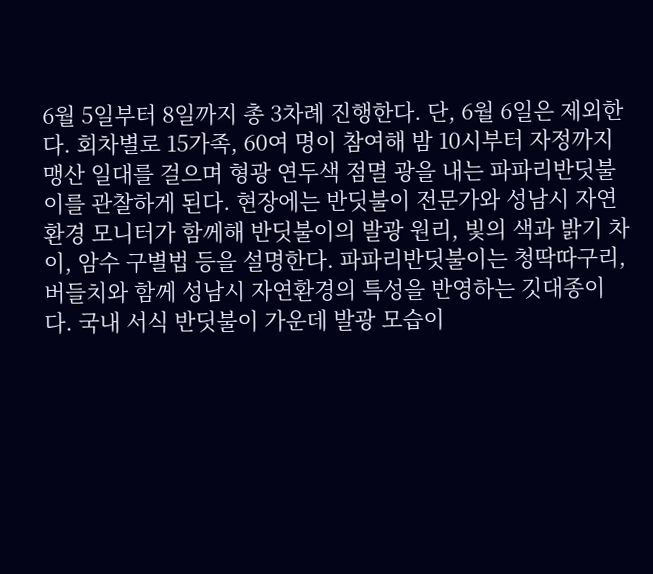6월 5일부터 8일까지 총 3차례 진행한다. 단, 6월 6일은 제외한다. 회차별로 15가족, 60여 명이 참여해 밤 10시부터 자정까지 맹산 일대를 걸으며 형광 연두색 점멸 광을 내는 파파리반딧불이를 관찰하게 된다. 현장에는 반딧불이 전문가와 성남시 자연환경 모니터가 함께해 반딧불이의 발광 원리, 빛의 색과 밝기 차이, 암수 구별법 등을 설명한다. 파파리반딧불이는 청딱따구리, 버들치와 함께 성남시 자연환경의 특성을 반영하는 깃대종이다. 국내 서식 반딧불이 가운데 발광 모습이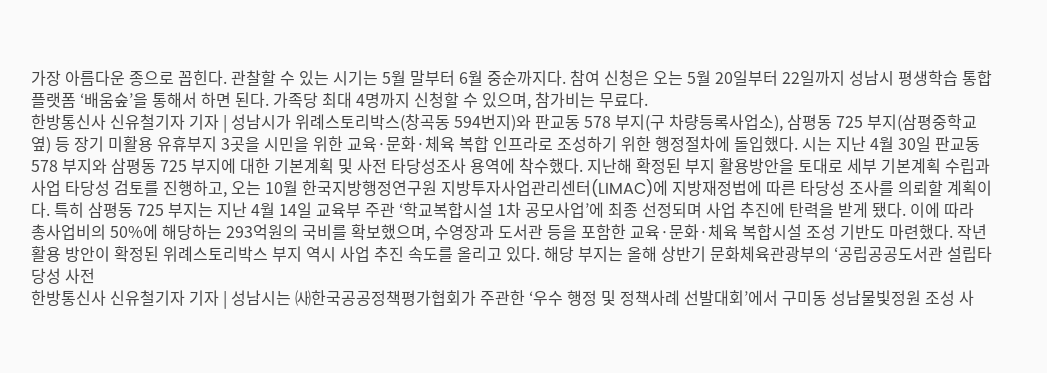가장 아름다운 종으로 꼽힌다. 관찰할 수 있는 시기는 5월 말부터 6월 중순까지다. 참여 신청은 오는 5월 20일부터 22일까지 성남시 평생학습 통합플랫폼 ‘배움숲’을 통해서 하면 된다. 가족당 최대 4명까지 신청할 수 있으며, 참가비는 무료다.
한방통신사 신유철기자 기자 | 성남시가 위례스토리박스(창곡동 594번지)와 판교동 578 부지(구 차량등록사업소), 삼평동 725 부지(삼평중학교 옆) 등 장기 미활용 유휴부지 3곳을 시민을 위한 교육·문화·체육 복합 인프라로 조성하기 위한 행정절차에 돌입했다. 시는 지난 4월 30일 판교동 578 부지와 삼평동 725 부지에 대한 기본계획 및 사전 타당성조사 용역에 착수했다. 지난해 확정된 부지 활용방안을 토대로 세부 기본계획 수립과 사업 타당성 검토를 진행하고, 오는 10월 한국지방행정연구원 지방투자사업관리센터(LIMAC)에 지방재정법에 따른 타당성 조사를 의뢰할 계획이다. 특히 삼평동 725 부지는 지난 4월 14일 교육부 주관 ‘학교복합시설 1차 공모사업’에 최종 선정되며 사업 추진에 탄력을 받게 됐다. 이에 따라 총사업비의 50%에 해당하는 293억원의 국비를 확보했으며, 수영장과 도서관 등을 포함한 교육·문화·체육 복합시설 조성 기반도 마련했다. 작년 활용 방안이 확정된 위례스토리박스 부지 역시 사업 추진 속도를 올리고 있다. 해당 부지는 올해 상반기 문화체육관광부의 ‘공립공공도서관 설립타당성 사전
한방통신사 신유철기자 기자 | 성남시는 ㈔한국공공정책평가협회가 주관한 ‘우수 행정 및 정책사례 선발대회’에서 구미동 성남물빛정원 조성 사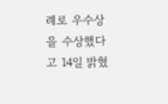례로 우수상을 수상했다고 14일 밝혔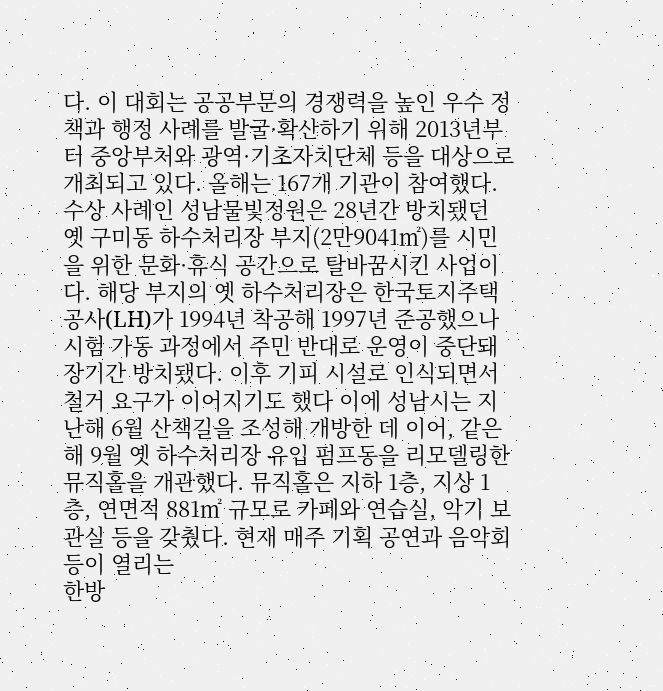다. 이 대회는 공공부문의 경쟁력을 높인 우수 정책과 행정 사례를 발굴·확산하기 위해 2013년부터 중앙부처와 광역·기초자치단체 등을 대상으로 개최되고 있다. 올해는 167개 기관이 참여했다. 수상 사례인 성남물빛정원은 28년간 방치됐던 옛 구미동 하수처리장 부지(2만9041㎡)를 시민을 위한 문화·휴식 공간으로 탈바꿈시킨 사업이다. 해당 부지의 옛 하수처리장은 한국토지주택공사(LH)가 1994년 착공해 1997년 준공했으나 시험 가동 과정에서 주민 반대로 운영이 중단돼 장기간 방치됐다. 이후 기피 시설로 인식되면서 철거 요구가 이어지기도 했다 이에 성남시는 지난해 6월 산책길을 조성해 개방한 데 이어, 같은 해 9월 옛 하수처리장 유입 펌프동을 리모델링한 뮤직홀을 개관했다. 뮤직홀은 지하 1층, 지상 1층, 연면적 881㎡ 규모로 카페와 연습실, 악기 보관실 등을 갖췄다. 현재 매주 기획 공연과 음악회 등이 열리는
한방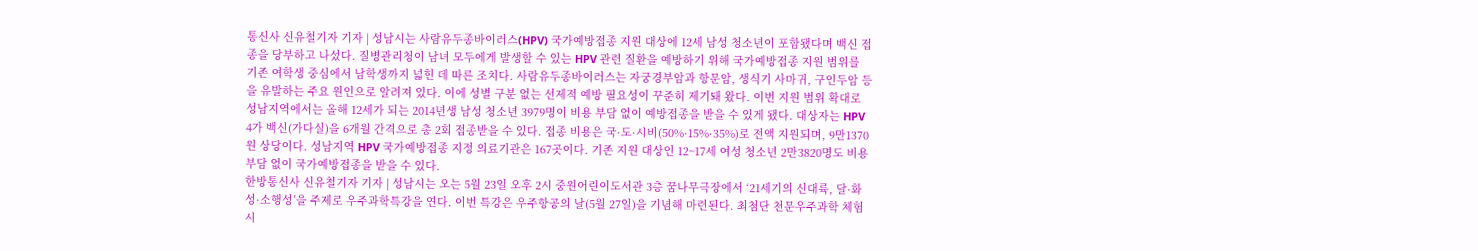통신사 신유철기자 기자 | 성남시는 사람유두종바이러스(HPV) 국가예방접종 지원 대상에 12세 남성 청소년이 포함됐다며 백신 접종을 당부하고 나섰다. 질병관리청이 남녀 모두에게 발생할 수 있는 HPV 관련 질환을 예방하기 위해 국가예방접종 지원 범위를 기존 여학생 중심에서 남학생까지 넓힌 데 따른 조치다. 사람유두종바이러스는 자궁경부암과 항문암, 생식기 사마귀, 구인두암 등을 유발하는 주요 원인으로 알려져 있다. 이에 성별 구분 없는 선제적 예방 필요성이 꾸준히 제기돼 왔다. 이번 지원 범위 확대로 성남지역에서는 올해 12세가 되는 2014년생 남성 청소년 3979명이 비용 부담 없이 예방접종을 받을 수 있게 됐다. 대상자는 HPV 4가 백신(가다실)을 6개월 간격으로 총 2회 접종받을 수 있다. 접종 비용은 국·도·시비(50%·15%·35%)로 전액 지원되며, 9만1370원 상당이다. 성남지역 HPV 국가예방접종 지정 의료기관은 167곳이다. 기존 지원 대상인 12~17세 여성 청소년 2만3820명도 비용 부담 없이 국가예방접종을 받을 수 있다.
한방통신사 신유철기자 기자 | 성남시는 오는 5월 23일 오후 2시 중원어린이도서관 3층 꿈나무극장에서 ‘21세기의 신대륙, 달·화성·소행성’을 주제로 우주과학특강을 연다. 이번 특강은 우주항공의 날(5월 27일)을 기념해 마련된다. 최첨단 천문우주과학 체험시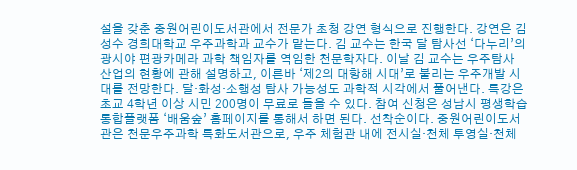설을 갖춘 중원어린이도서관에서 전문가 초청 강연 형식으로 진행한다. 강연은 김성수 경희대학교 우주과학과 교수가 맡는다. 김 교수는 한국 달 탐사선 ‘다누리’의 광시야 편광카메라 과학 책임자를 역임한 천문학자다. 이날 김 교수는 우주탐사 산업의 현황에 관해 설명하고, 이른바 ‘제2의 대항해 시대’로 불리는 우주개발 시대를 전망한다. 달·화성·소행성 탐사 가능성도 과학적 시각에서 풀어낸다. 특강은 초교 4학년 이상 시민 200명이 무료로 들을 수 있다. 참여 신청은 성남시 평생학습 통합플랫폼 ‘배움숲’ 홈페이지를 통해서 하면 된다. 선착순이다. 중원어린이도서관은 천문우주과학 특화도서관으로, 우주 체험관 내에 전시실·천체 투영실·천체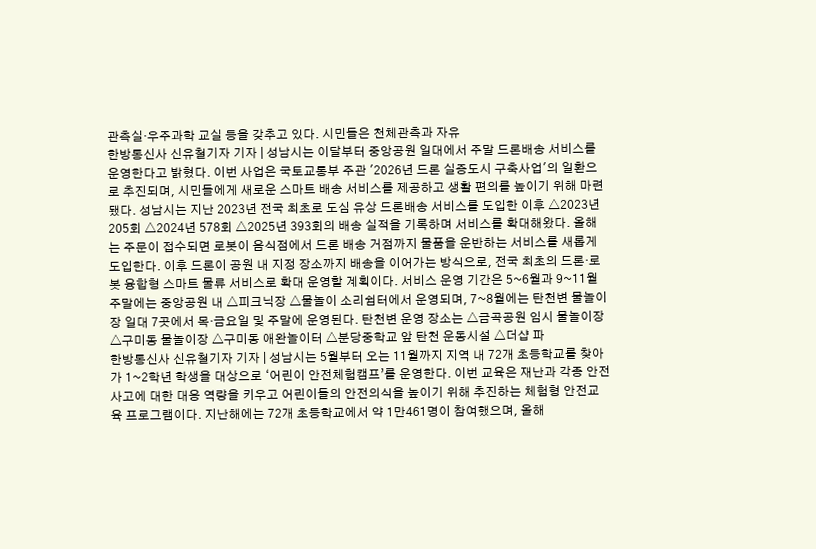관측실·우주과학 교실 등을 갖추고 있다. 시민들은 천체관측과 자유
한방통신사 신유철기자 기자 | 성남시는 이달부터 중앙공원 일대에서 주말 드론배송 서비스를 운영한다고 밝혔다. 이번 사업은 국토교통부 주관 '2026년 드론 실증도시 구축사업'의 일환으로 추진되며, 시민들에게 새로운 스마트 배송 서비스를 제공하고 생활 편의를 높이기 위해 마련됐다. 성남시는 지난 2023년 전국 최초로 도심 유상 드론배송 서비스를 도입한 이후 △2023년 205회 △2024년 578회 △2025년 393회의 배송 실적을 기록하며 서비스를 확대해왔다. 올해는 주문이 접수되면 로봇이 음식점에서 드론 배송 거점까지 물품을 운반하는 서비스를 새롭게 도입한다. 이후 드론이 공원 내 지정 장소까지 배송을 이어가는 방식으로, 전국 최초의 드론·로봇 융합형 스마트 물류 서비스로 확대 운영할 계획이다. 서비스 운영 기간은 5~6월과 9~11월 주말에는 중앙공원 내 △피크닉장 △물놀이 소리쉼터에서 운영되며, 7~8월에는 탄천변 물놀이장 일대 7곳에서 목·금요일 및 주말에 운영된다. 탄천변 운영 장소는 △금곡공원 임시 물놀이장 △구미동 물놀이장 △구미동 애완놀이터 △분당중학교 앞 탄천 운동시설 △더샵 파
한방통신사 신유철기자 기자 | 성남시는 5월부터 오는 11월까지 지역 내 72개 초등학교를 찾아가 1~2학년 학생을 대상으로 ‘어린이 안전체험캠프’를 운영한다. 이번 교육은 재난과 각종 안전사고에 대한 대응 역량을 키우고 어린이들의 안전의식을 높이기 위해 추진하는 체험형 안전교육 프로그램이다. 지난해에는 72개 초등학교에서 약 1만461명이 참여했으며, 올해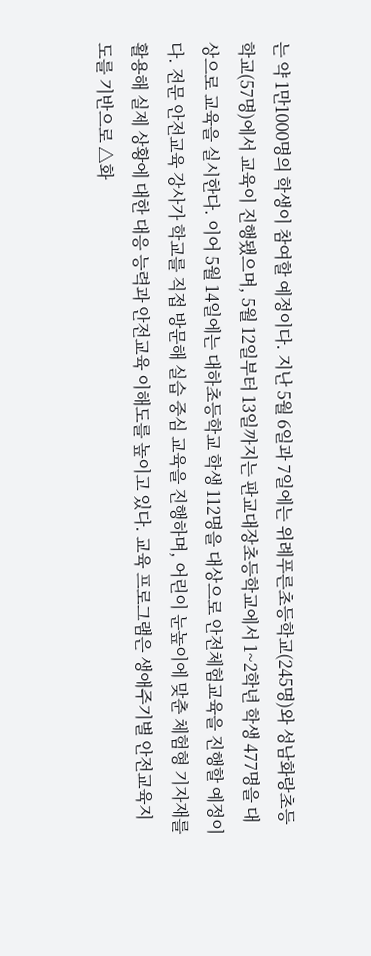는 약 1만1000명의 학생이 참여할 예정이다. 지난 5월 6일과 7일에는 위례푸른초등학교(245명)와 성남화랑초등학교(57명)에서 교육이 진행됐으며, 5월 12일부터 13일까지는 판교대장초등학교에서 1~2학년 학생 477명을 대상으로 교육을 실시한다. 이어 5월 14일에는 대하초등학교 학생 112명을 대상으로 안전체험교육을 진행할 예정이다. 전문 안전교육 강사가 학교를 직접 방문해 실습 중심 교육을 진행하며, 어린이 눈높이에 맞춘 체험형 기자재를 활용해 실제 상황에 대한 대응 능력과 안전교육 이해도를 높이고 있다. 교육 프로그램은 생애주기별 안전교육지도를 기반으로 △화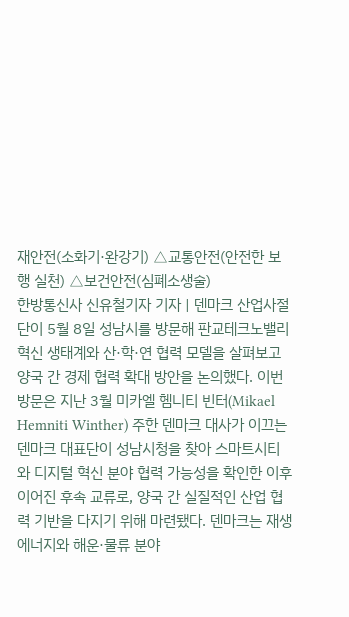재안전(소화기·완강기) △교통안전(안전한 보행 실천) △보건안전(심폐소생술)
한방통신사 신유철기자 기자 | 덴마크 산업사절단이 5월 8일 성남시를 방문해 판교테크노밸리 혁신 생태계와 산·학·연 협력 모델을 살펴보고 양국 간 경제 협력 확대 방안을 논의했다. 이번 방문은 지난 3월 미카엘 헴니티 빈터(Mikael Hemniti Winther) 주한 덴마크 대사가 이끄는 덴마크 대표단이 성남시청을 찾아 스마트시티와 디지털 혁신 분야 협력 가능성을 확인한 이후 이어진 후속 교류로, 양국 간 실질적인 산업 협력 기반을 다지기 위해 마련됐다. 덴마크는 재생에너지와 해운·물류 분야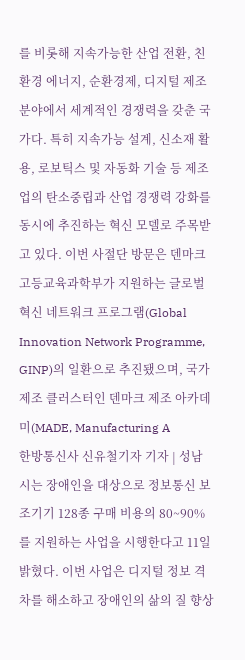를 비롯해 지속가능한 산업 전환, 친환경 에너지, 순환경제, 디지털 제조 분야에서 세계적인 경쟁력을 갖춘 국가다. 특히 지속가능 설계, 신소재 활용, 로보틱스 및 자동화 기술 등 제조업의 탄소중립과 산업 경쟁력 강화를 동시에 추진하는 혁신 모델로 주목받고 있다. 이번 사절단 방문은 덴마크 고등교육과학부가 지원하는 글로벌 혁신 네트워크 프로그램(Global Innovation Network Programme, GINP)의 일환으로 추진됐으며, 국가 제조 클러스터인 덴마크 제조 아카데미(MADE, Manufacturing A
한방통신사 신유철기자 기자 | 성남시는 장애인을 대상으로 정보통신 보조기기 128종 구매 비용의 80~90%를 지원하는 사업을 시행한다고 11일 밝혔다. 이번 사업은 디지털 정보 격차를 해소하고 장애인의 삶의 질 향상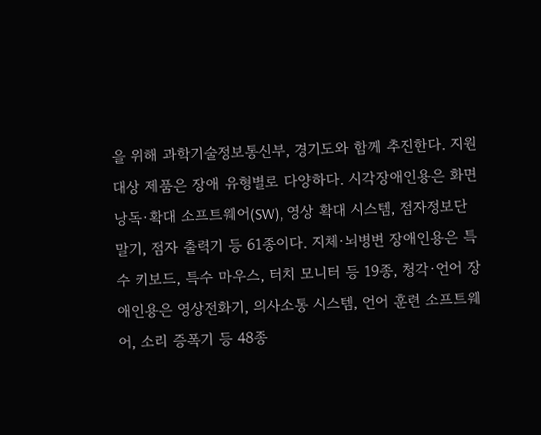을 위해 과학기술정보통신부, 경기도와 함께 추진한다. 지원 대상 제품은 장애 유형별로 다양하다. 시각장애인용은 화면 낭독·확대 소프트웨어(SW), 영상 확대 시스템, 점자정보단말기, 점자 출력기 등 61종이다. 지체·뇌병변 장애인용은 특수 키보드, 특수 마우스, 터치 모니터 등 19종, 청각·언어 장애인용은 영상전화기, 의사소통 시스템, 언어 훈련 소프트웨어, 소리 증폭기 등 48종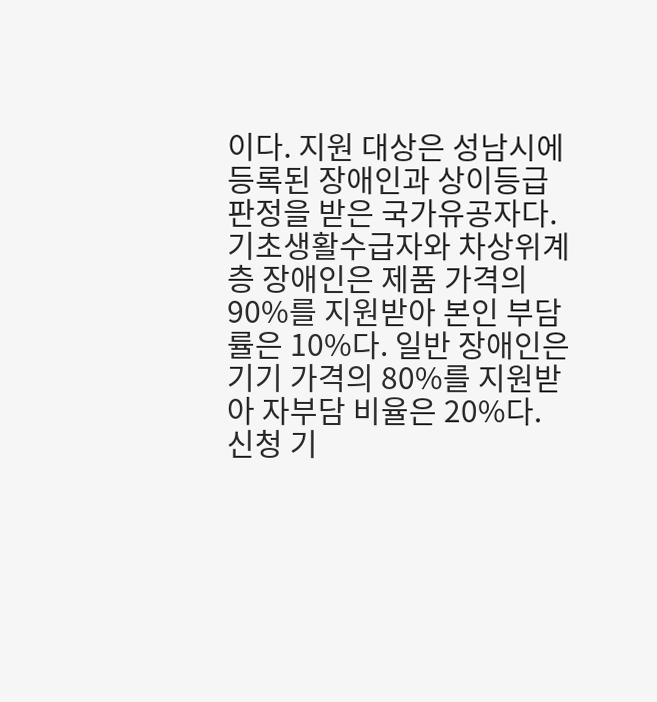이다. 지원 대상은 성남시에 등록된 장애인과 상이등급 판정을 받은 국가유공자다. 기초생활수급자와 차상위계층 장애인은 제품 가격의 90%를 지원받아 본인 부담률은 10%다. 일반 장애인은 기기 가격의 80%를 지원받아 자부담 비율은 20%다. 신청 기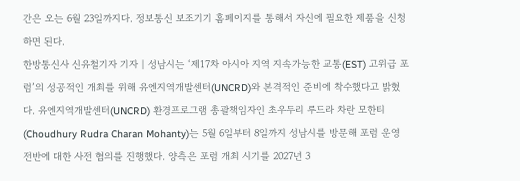간은 오는 6월 23일까지다. 정보통신 보조기기 홈페이지를 통해서 자신에 필요한 제품을 신청하면 된다.
한방통신사 신유철기자 기자 | 성남시는 ‘제17차 아시아 지역 지속가능한 교통(EST) 고위급 포럼’의 성공적인 개최를 위해 유엔지역개발센터(UNCRD)와 본격적인 준비에 착수했다고 밝혔다. 유엔지역개발센터(UNCRD) 환경프로그램 총괄책임자인 초우두리 루드라 차란 모한티(Choudhury Rudra Charan Mohanty)는 5월 6일부터 8일까지 성남시를 방문해 포럼 운영 전반에 대한 사전 협의를 진행했다. 양측은 포럼 개최 시기를 2027년 3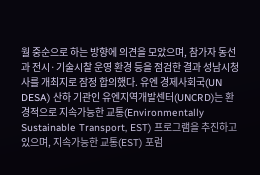월 중순으로 하는 방향에 의견을 모았으며, 참가자 동선과 전시·기술시찰 운영 환경 등을 점검한 결과 성남시청사를 개최지로 잠정 합의했다. 유엔 경제사회국(UN DESA) 산하 기관인 유엔지역개발센터(UNCRD)는 환경적으로 지속가능한 교통(Environmentally Sustainable Transport, EST) 프로그램을 추진하고 있으며, 지속가능한 교통(EST) 포럼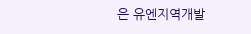은 유엔지역개발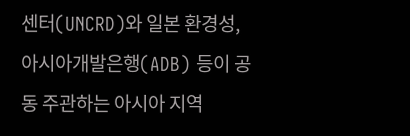센터(UNCRD)와 일본 환경성, 아시아개발은행(ADB) 등이 공동 주관하는 아시아 지역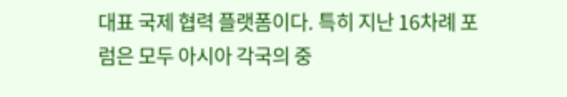대표 국제 협력 플랫폼이다. 특히 지난 16차례 포럼은 모두 아시아 각국의 중